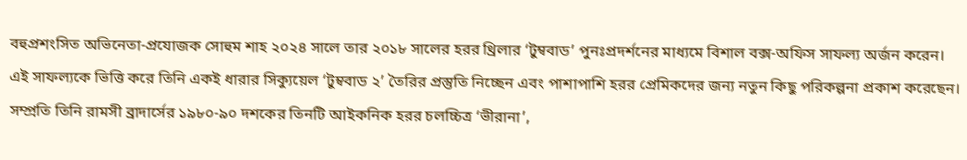বহুপ্রশংসিত অভিনেতা‑প্রযোজক সোহুম শাহ ২০২৪ সালে তার ২০১৮ সালের হরর থ্রিলার ‘টুম্ববাড’ পুনঃপ্রদর্শনের মাধ্যমে বিশাল বক্স‑অফিস সাফল্য অর্জন করেন। এই সাফল্যকে ভিত্তি করে তিনি একই ধারার সিক্যুয়েল ‘টুম্ববাড ২’ তৈরির প্রস্তুতি নিচ্ছেন এবং পাশাপাশি হরর প্রেমিকদের জন্য নতুন কিছু পরিকল্পনা প্রকাশ করেছেন। সম্প্রতি তিনি রামসী ব্রাদার্সের ১৯৮০‑৯০ দশকের তিনটি আইকনিক হরর চলচ্চিত্র ‘ভীরানা’,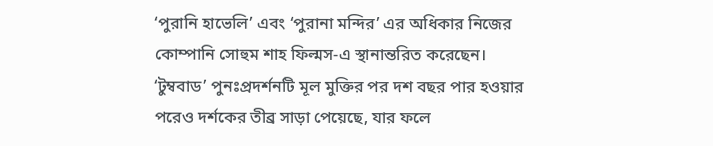‘পুরানি হাভেলি’ এবং ‘পুরানা মন্দির’ এর অধিকার নিজের কোম্পানি সোহুম শাহ ফিল্মস‑এ স্থানান্তরিত করেছেন।
‘টুম্ববাড’ পুনঃপ্রদর্শনটি মূল মুক্তির পর দশ বছর পার হওয়ার পরেও দর্শকের তীব্র সাড়া পেয়েছে, যার ফলে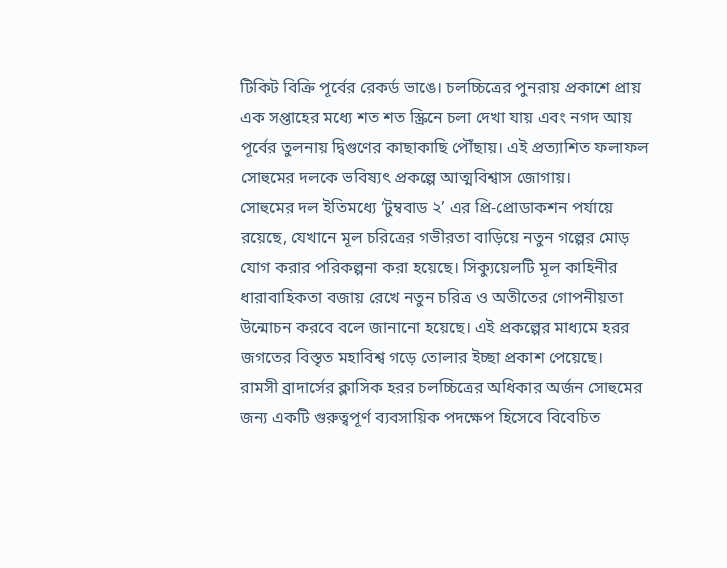টিকিট বিক্রি পূর্বের রেকর্ড ভাঙে। চলচ্চিত্রের পুনরায় প্রকাশে প্রায় এক সপ্তাহের মধ্যে শত শত স্ক্রিনে চলা দেখা যায় এবং নগদ আয় পূর্বের তুলনায় দ্বিগুণের কাছাকাছি পৌঁছায়। এই প্রত্যাশিত ফলাফল সোহুমের দলকে ভবিষ্যৎ প্রকল্পে আত্মবিশ্বাস জোগায়।
সোহুমের দল ইতিমধ্যে ‘টুম্ববাড ২’ এর প্রি‑প্রোডাকশন পর্যায়ে রয়েছে, যেখানে মূল চরিত্রের গভীরতা বাড়িয়ে নতুন গল্পের মোড় যোগ করার পরিকল্পনা করা হয়েছে। সিক্যুয়েলটি মূল কাহিনীর ধারাবাহিকতা বজায় রেখে নতুন চরিত্র ও অতীতের গোপনীয়তা উন্মোচন করবে বলে জানানো হয়েছে। এই প্রকল্পের মাধ্যমে হরর জগতের বিস্তৃত মহাবিশ্ব গড়ে তোলার ইচ্ছা প্রকাশ পেয়েছে।
রামসী ব্রাদার্সের ক্লাসিক হরর চলচ্চিত্রের অধিকার অর্জন সোহুমের জন্য একটি গুরুত্বপূর্ণ ব্যবসায়িক পদক্ষেপ হিসেবে বিবেচিত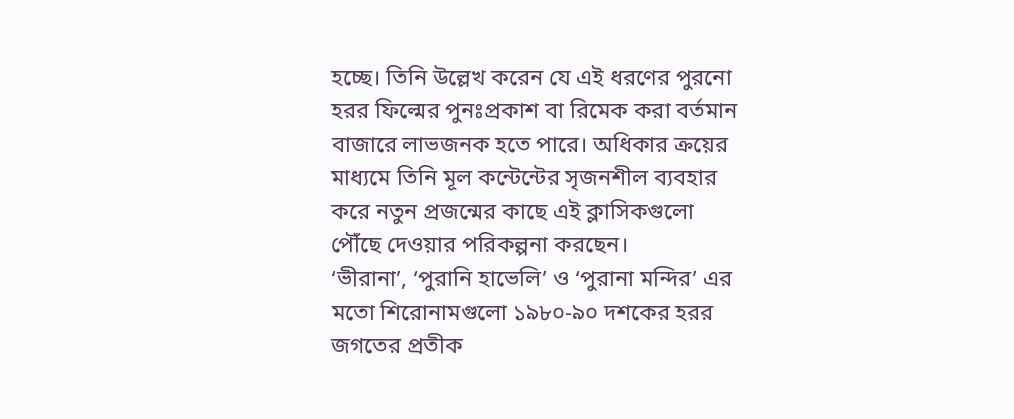হচ্ছে। তিনি উল্লেখ করেন যে এই ধরণের পুরনো হরর ফিল্মের পুনঃপ্রকাশ বা রিমেক করা বর্তমান বাজারে লাভজনক হতে পারে। অধিকার ক্রয়ের মাধ্যমে তিনি মূল কন্টেন্টের সৃজনশীল ব্যবহার করে নতুন প্রজন্মের কাছে এই ক্লাসিকগুলো পৌঁছে দেওয়ার পরিকল্পনা করছেন।
‘ভীরানা’, ‘পুরানি হাভেলি’ ও ‘পুরানা মন্দির’ এর মতো শিরোনামগুলো ১৯৮০‑৯০ দশকের হরর জগতের প্রতীক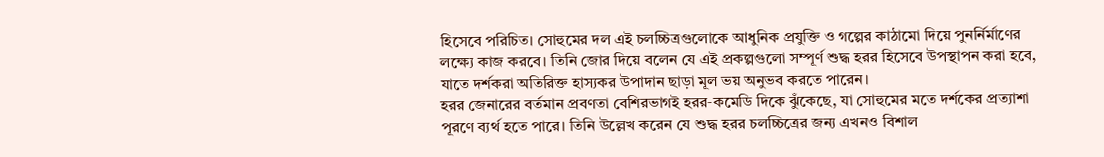হিসেবে পরিচিত। সোহুমের দল এই চলচ্চিত্রগুলোকে আধুনিক প্রযুক্তি ও গল্পের কাঠামো দিয়ে পুনর্নির্মাণের লক্ষ্যে কাজ করবে। তিনি জোর দিয়ে বলেন যে এই প্রকল্পগুলো সম্পূর্ণ শুদ্ধ হরর হিসেবে উপস্থাপন করা হবে, যাতে দর্শকরা অতিরিক্ত হাস্যকর উপাদান ছাড়া মূল ভয় অনুভব করতে পারেন।
হরর জেনারের বর্তমান প্রবণতা বেশিরভাগই হরর‑কমেডি দিকে ঝুঁকেছে, যা সোহুমের মতে দর্শকের প্রত্যাশা পূরণে ব্যর্থ হতে পারে। তিনি উল্লেখ করেন যে শুদ্ধ হরর চলচ্চিত্রের জন্য এখনও বিশাল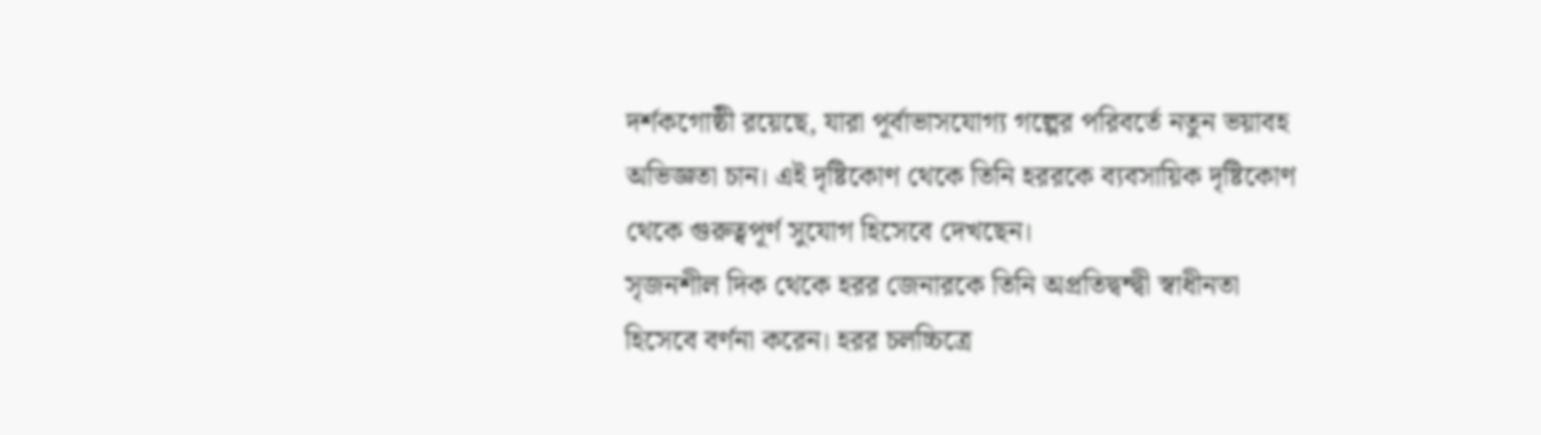দর্শকগোষ্ঠী রয়েছে, যারা পূর্বাভাসযোগ্য গল্পের পরিবর্তে নতুন ভয়াবহ অভিজ্ঞতা চান। এই দৃষ্টিকোণ থেকে তিনি হররকে ব্যবসায়িক দৃষ্টিকোণ থেকে গুরুত্বপূর্ণ সুযোগ হিসেবে দেখছেন।
সৃজনশীল দিক থেকে হরর জেনারকে তিনি অপ্রতিদ্বন্দ্বী স্বাধীনতা হিসেবে বর্ণনা করেন। হরর চলচ্চিত্রে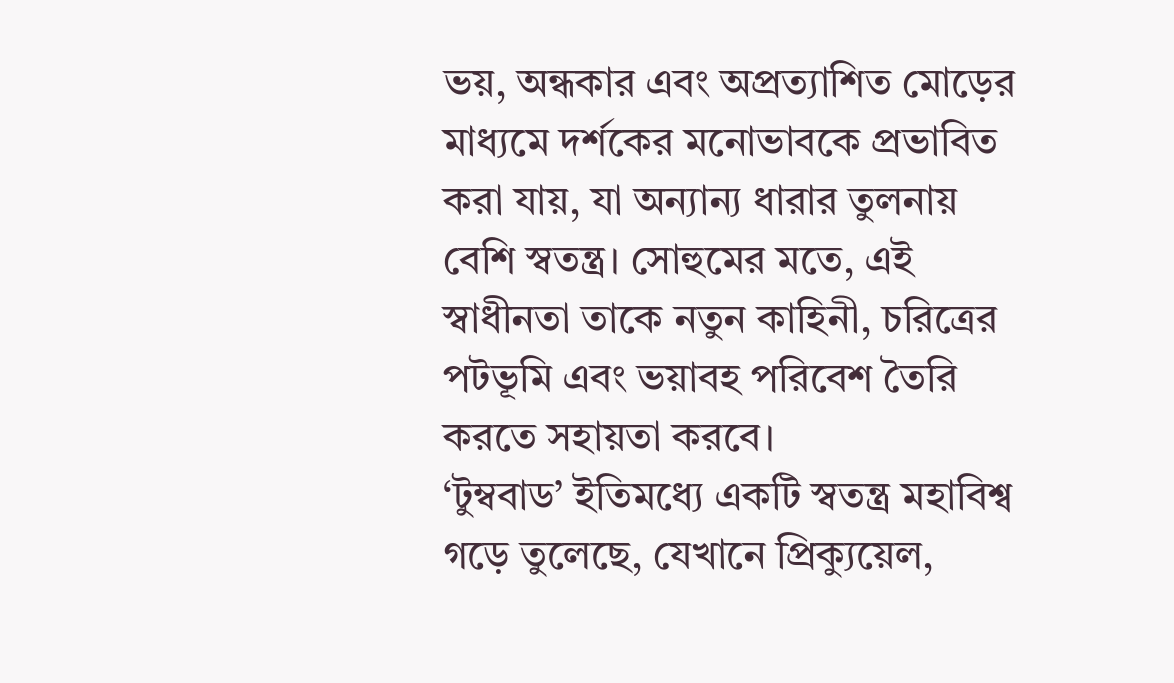ভয়, অন্ধকার এবং অপ্রত্যাশিত মোড়ের মাধ্যমে দর্শকের মনোভাবকে প্রভাবিত করা যায়, যা অন্যান্য ধারার তুলনায় বেশি স্বতন্ত্র। সোহুমের মতে, এই স্বাধীনতা তাকে নতুন কাহিনী, চরিত্রের পটভূমি এবং ভয়াবহ পরিবেশ তৈরি করতে সহায়তা করবে।
‘টুম্ববাড’ ইতিমধ্যে একটি স্বতন্ত্র মহাবিশ্ব গড়ে তুলেছে, যেখানে প্রিক্যুয়েল,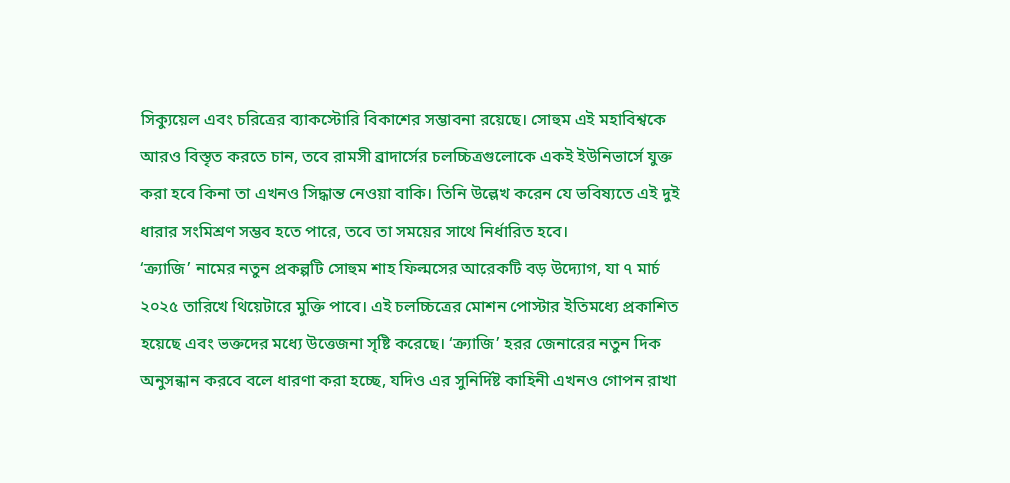সিক্যুয়েল এবং চরিত্রের ব্যাকস্টোরি বিকাশের সম্ভাবনা রয়েছে। সোহুম এই মহাবিশ্বকে আরও বিস্তৃত করতে চান, তবে রামসী ব্রাদার্সের চলচ্চিত্রগুলোকে একই ইউনিভার্সে যুক্ত করা হবে কিনা তা এখনও সিদ্ধান্ত নেওয়া বাকি। তিনি উল্লেখ করেন যে ভবিষ্যতে এই দুই ধারার সংমিশ্রণ সম্ভব হতে পারে, তবে তা সময়ের সাথে নির্ধারিত হবে।
‘ক্র্যাজি’ নামের নতুন প্রকল্পটি সোহুম শাহ ফিল্মসের আরেকটি বড় উদ্যোগ, যা ৭ মার্চ ২০২৫ তারিখে থিয়েটারে মুক্তি পাবে। এই চলচ্চিত্রের মোশন পোস্টার ইতিমধ্যে প্রকাশিত হয়েছে এবং ভক্তদের মধ্যে উত্তেজনা সৃষ্টি করেছে। ‘ক্র্যাজি’ হরর জেনারের নতুন দিক অনুসন্ধান করবে বলে ধারণা করা হচ্ছে, যদিও এর সুনির্দিষ্ট কাহিনী এখনও গোপন রাখা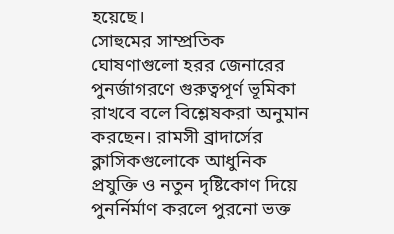হয়েছে।
সোহুমের সাম্প্রতিক ঘোষণাগুলো হরর জেনারের পুনর্জাগরণে গুরুত্বপূর্ণ ভূমিকা রাখবে বলে বিশ্লেষকরা অনুমান করছেন। রামসী ব্রাদার্সের ক্লাসিকগুলোকে আধুনিক প্রযুক্তি ও নতুন দৃষ্টিকোণ দিয়ে পুনর্নির্মাণ করলে পুরনো ভক্ত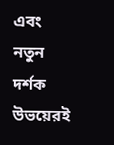এবং নতুন দর্শক উভয়েরই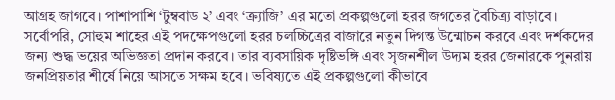আগ্রহ জাগবে। পাশাপাশি ‘টুম্ববাড ২’ এবং ‘ক্র্যাজি’ এর মতো প্রকল্পগুলো হরর জগতের বৈচিত্র্য বাড়াবে।
সর্বোপরি, সোহুম শাহের এই পদক্ষেপগুলো হরর চলচ্চিত্রের বাজারে নতুন দিগন্ত উন্মোচন করবে এবং দর্শকদের জন্য শুদ্ধ ভয়ের অভিজ্ঞতা প্রদান করবে। তার ব্যবসায়িক দৃষ্টিভঙ্গি এবং সৃজনশীল উদ্যম হরর জেনারকে পুনরায় জনপ্রিয়তার শীর্ষে নিয়ে আসতে সক্ষম হবে। ভবিষ্যতে এই প্রকল্পগুলো কীভাবে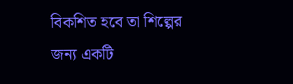বিকশিত হবে তা শিল্পের জন্য একটি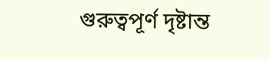গুরুত্বপূর্ণ দৃষ্টান্ত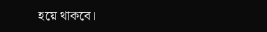হয়ে থাকবে।